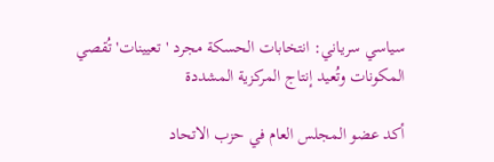سياسي سرياني: انتخابات الحسكة مجرد 'تعيينات' تُقصي المكونات وتُعيد إنتاج المركزية المشددة

أكد عضو المجلس العام في حزب الاتحاد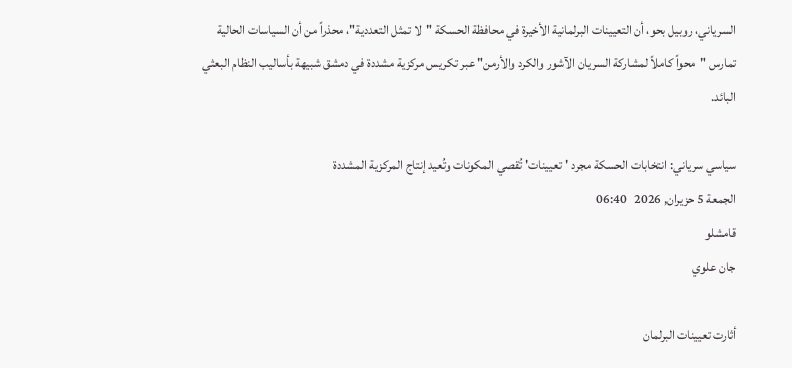السرياني، روبيل بحو، أن التعيينات البرلمانية الأخيرة في محافظة الحسكة "لا تمثل التعددية"، محذراً من أن السياسات الحالية تمارس "محواً كاملاً لمشاركة السريان الآشور والكرد والأرمن" عبر تكريس مركزية مشددة في دمشق شبيهة بأساليب النظام البعثي البائد.

سياسي سرياني: انتخابات الحسكة مجرد 'تعيينات' تُقصي المكونات وتُعيد إنتاج المركزية المشددة
الجمعة 5 حزيران, 2026   06:40
قامشلو
جان علوي

أثارت تعيينات البرلمان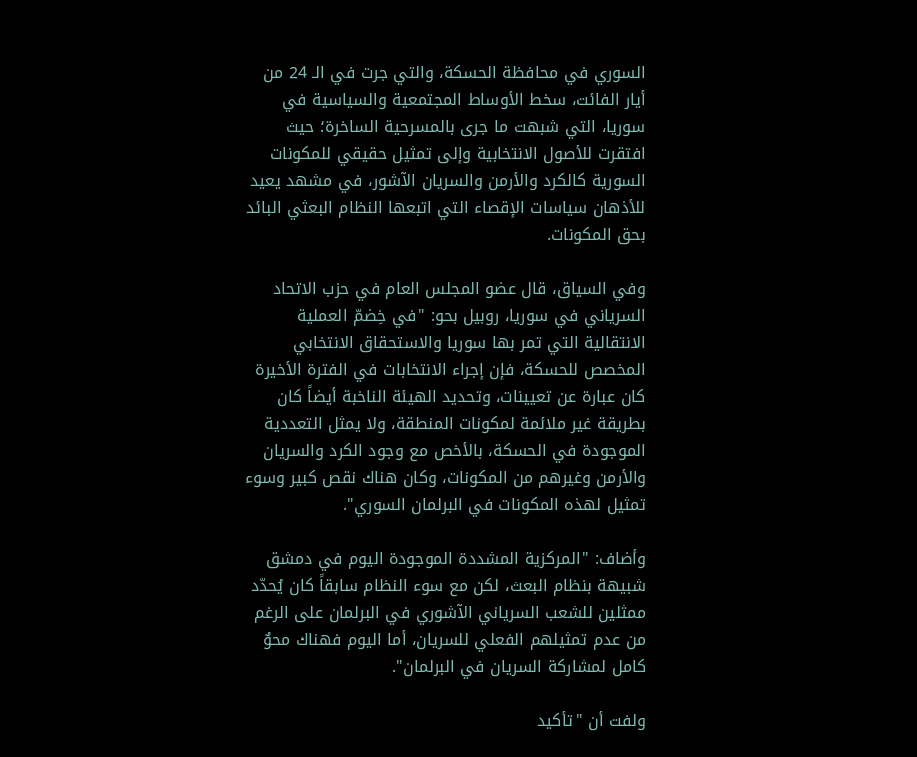السوري في محافظة الحسكة، والتي جرت في الـ 24 من أيار الفائت، سخط الأوساط المجتمعية والسياسية في سوريا، التي شبهت ما جرى بالمسرحية الساخرة؛ حيث افتقرت للأصول الانتخابية وإلى تمثيل حقيقي للمكونات السورية كالكرد والأرمن والسريان الآشور، في مشهد يعيد للأذهان سياسات الإقصاء التي اتبعها النظام البعثي البائد بحق المكونات.

وفي السياق، قال عضو المجلس العام في حزب الاتحاد السرياني في سوريا، روبيل بحو: "في خِضمّ العملية الانتقالية التي تمر بها سوريا والاستحقاق الانتخابي المخصص للحسكة، فإن إجراء الانتخابات في الفترة الأخيرة كان عبارة عن تعيينات، وتحديد الهيئة الناخبة أيضاً كان بطريقة غير ملائمة لمكونات المنطقة، ولا يمثل التعددية الموجودة في الحسكة، بالأخص مع وجود الكرد والسريان والأرمن وغيرهم من المكونات، وكان هناك نقص كبير وسوء تمثيل لهذه المكونات في البرلمان السوري".

وأضاف: "المركزية المشددة الموجودة اليوم في دمشق شبيهة بنظام البعث، لكن مع سوء النظام سابقاً كان يُحدّد ممثلين للشعب السرياني الآشوري في البرلمان على الرغم من عدم تمثيلهم الفعلي للسريان، أما اليوم فهناك محوٌ كامل لمشاركة السريان في البرلمان".

ولفت أن "تأكيد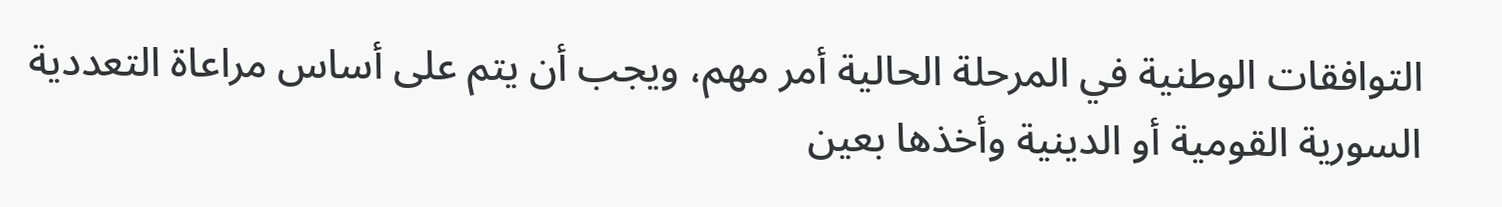التوافقات الوطنية في المرحلة الحالية أمر مهم، ويجب أن يتم على أساس مراعاة التعددية السورية القومية أو الدينية وأخذها بعين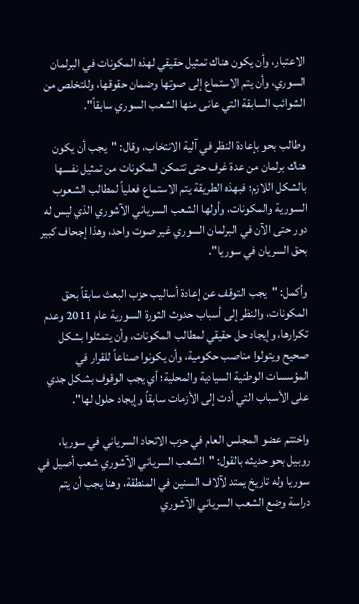الاعتبار، وأن يكون هناك تمثيل حقيقي لهذه المكونات في البرلمان السوري، وأن يتم الاستماع إلى صوتها وضمان حقوقها، وللتخلص من الشوائب السابقة التي عانى منها الشعب السوري سابقاً".

وطالب بحو بإعادة النظر في آلية الانتخاب، وقال: "يجب أن يكون هناك برلمان من عدة غرف حتى تتمكن المكونات من تمثيل نفسها بالشكل اللازم؛ فبهذه الطريقة يتم الاستماع فعلياً لمطالب الشعوب السورية والمكونات، وأولها الشعب السرياني الآشوري الذي ليس له دور حتى الآن في البرلمان السوري غير صوت واحد، وهذا إجحاف كبير بحق السريان في سوريا".

وأكمل: "يجب التوقف عن إعادة أساليب حزب البعث سابقاً بحق المكونات، والنظر إلى أسباب حدوث الثورة السورية عام 2011 وعدم تكرارها، وإيجاد حل حقيقي لمطالب المكونات، وأن يتمثلوا بشكل صحيح ويتولوا مناصب حكومية، وأن يكونوا صناعاً للقرار في المؤسسات الوطنية السيادية والمحلية؛ أي يجب الوقوف بشكل جدي على الأسباب التي أدت إلى الأزمات سابقاً وإيجاد حلول لها".

واختتم عضو المجلس العام في حزب الاتحاد السرياني في سوريا، روبيل بحو حديثه بالقول: "الشعب السرياني الآشوري شعب أصيل في سوريا وله تاريخ يمتد لآلاف السنين في المنطقة، وهنا يجب أن يتم دراسة وضع الشعب السرياني الآشوري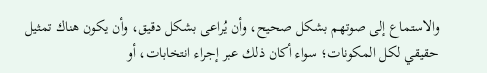والاستماع إلى صوتهم بشكل صحيح، وأن يُراعى بشكل دقيق، وأن يكون هناك تمثيل حقيقي لكل المكونات؛ سواء أكان ذلك عبر إجراء انتخابات، أو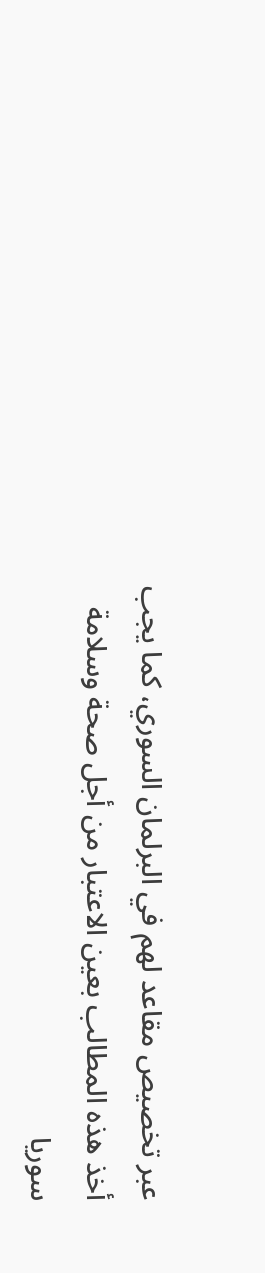عبر تخصيص مقاعد لهم في البرلمان السوري، كما يجب أخذ هذه المطالب بعين الاعتبار من أجل صحة وسلامة سوريا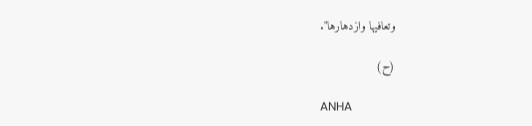وتعافيها وازدهارها".

(ح)

ANHA